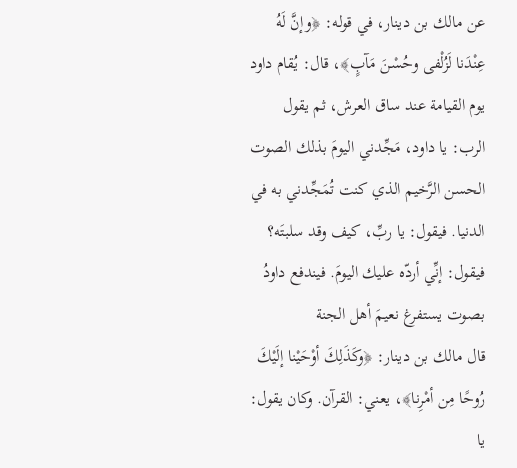عن مالك بن دينار، في قوله: ﴿وإنَّ لَهُ عِنْدَنا لَزُلْفى وحُسْنَ مَآبٍ﴾، قال: يُقام داود يوم القيامة عند ساق العرش، ثم يقول الرب: يا داود، مَجِّدني اليومَ بذلك الصوت الحسن الرَّخيم الذي كنت تُمَجِّدني به في الدنيا. فيقول: يا ربِّ، كيف وقد سلبتَه؟ فيقول: إنِّي أردّه عليك اليومَ. فيندفع داودُ بصوت يستفرغ نعيمَ أهل الجنة
قال مالك بن دينار: ﴿وكَذَلِكَ أوْحَيْنا إلَيْكَ رُوحًا مِن أمْرِنا﴾، يعني: القرآن. وكان يقول: يا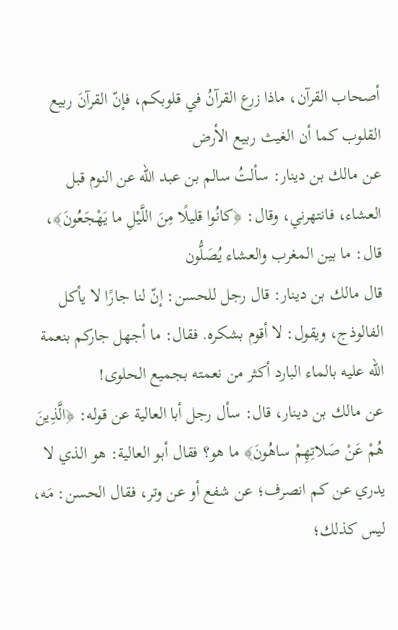أصحاب القرآن، ماذا زرع القرآنُ في قلوبكم، فإنّ القرآنَ ربيع القلوب كما أن الغيث ربيع الأرض
عن مالك بن دينار: سألتُ سالم بن عبد الله عن النوم قبل العشاء، فانتهرني، وقال: ﴿كانُوا قليلًا مِنَ اللَّيْلِ ما يَهْجَعُونَ﴾، قال: ما بين المغرب والعشاء يُصَلُّون
قال مالك بن دينار: قال رجل للحسن: إنّ لنا جارًا لا يأكل الفالوذج، ويقول: لا أقوم بشكره. فقال: ما أجهل جاركم بنعمة اللّه عليه بالماء البارد أكثر من نعمته بجميع الحلوى!
عن مالك بن دينار، قال: سأل رجل أبا العالية عن قوله: ﴿الَّذِينَ هُمْ عَنْ صَلاتِهِمْ ساهُونَ﴾ ما هو؟ فقال أبو العالية: هو الذي لا يدري عن كم انصرف؛ عن شفع أو عن وتر، فقال الحسن: مَه، ليس كذلك؛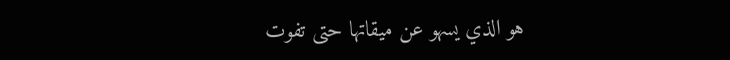هو الذي يسهو عن ميقاتها حتى تفوت